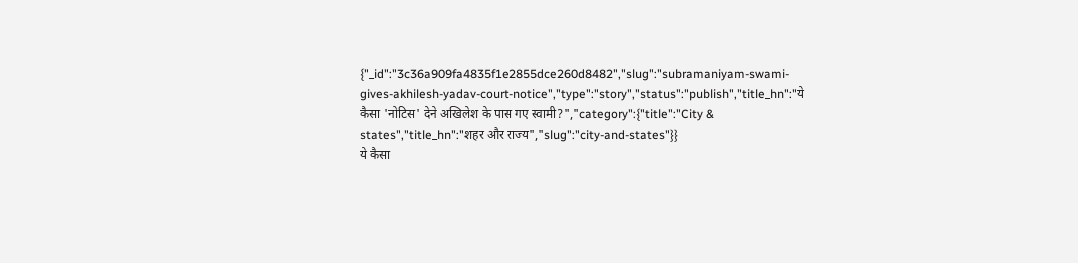{"_id":"3c36a909fa4835f1e2855dce260d8482","slug":"subramaniyam-swami-gives-akhilesh-yadav-court-notice","type":"story","status":"publish","title_hn":"ये कैसा 'नोटिस' देने अखिलेश के पास गए स्वामी?","category":{"title":"City & states","title_hn":"शहर और राज्य","slug":"city-and-states"}}
ये कैसा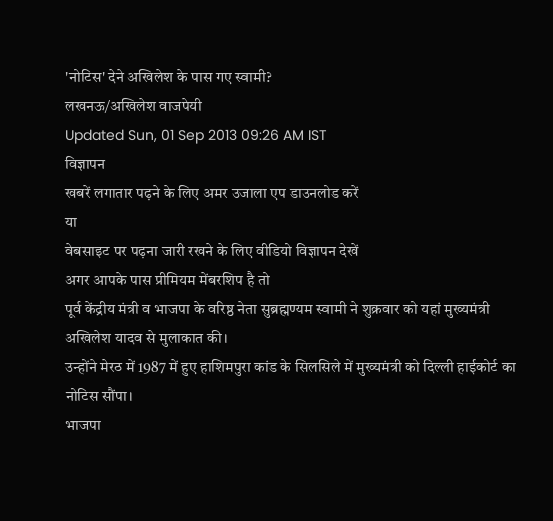'नोटिस' देने अखिलेश के पास गए स्वामी?
लखनऊ/अखिलेश वाजपेयी
Updated Sun, 01 Sep 2013 09:26 AM IST
विज्ञापन
खबरें लगातार पढ़ने के लिए अमर उजाला एप डाउनलोड करें
या
वेबसाइट पर पढ़ना जारी रखने के लिए वीडियो विज्ञापन देखें
अगर आपके पास प्रीमियम मेंबरशिप है तो
पूर्व केंद्रीय मंत्री व भाजपा के वरिष्ठ नेता सुब्रह्मण्यम स्वामी ने शुक्रवार को यहां मुख्यमंत्री अखिलेश यादव से मुलाकात की।
उन्होंने मेरठ में 1987 में हुए हाशिमपुरा कांड के सिलसिले में मुख्यमंत्री को दिल्ली हाईकोर्ट का नोटिस सौंपा।
भाजपा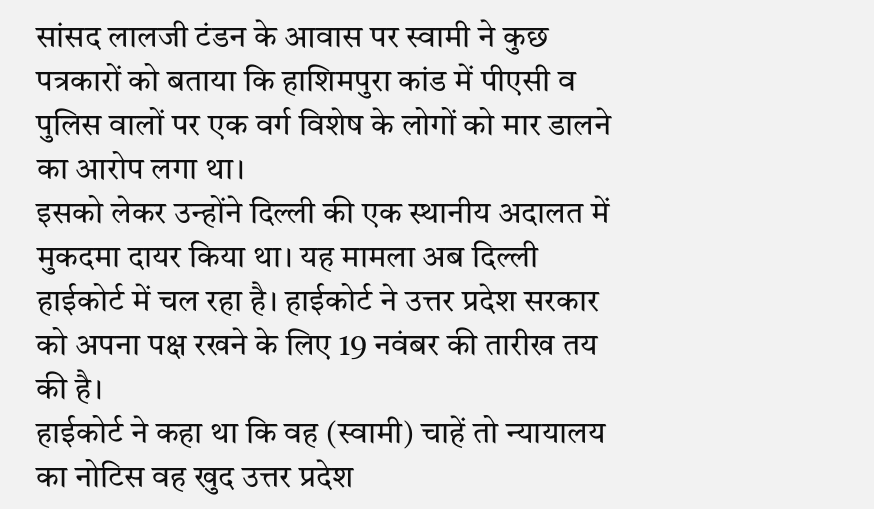सांसद लालजी टंडन के आवास पर स्वामी ने कुछ पत्रकारों को बताया कि हाशिमपुरा कांड में पीएसी व पुलिस वालों पर एक वर्ग विशेष के लोगों को मार डालने का आरोप लगा था।
इसको लेकर उन्होंने दिल्ली की एक स्थानीय अदालत में मुकदमा दायर किया था। यह मामला अब दिल्ली हाईकोर्ट में चल रहा है। हाईकोर्ट ने उत्तर प्रदेश सरकार को अपना पक्ष रखने के लिए 19 नवंबर की तारीख तय की है।
हाईकोर्ट ने कहा था कि वह (स्वामी) चाहें तो न्यायालय का नोटिस वह खुद उत्तर प्रदेश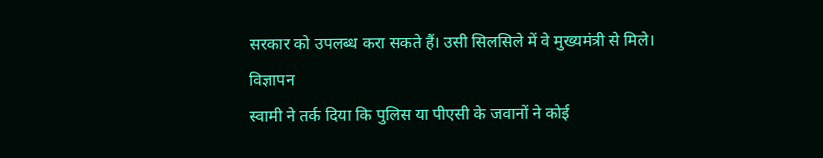सरकार को उपलब्ध करा सकते हैं। उसी सिलसिले में वे मुख्यमंत्री से मिले।
विज्ञापन
स्वामी ने तर्क दिया कि पुलिस या पीएसी के जवानों ने कोई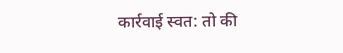कार्रवाई स्वत: तो की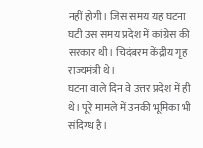नहीं होगी। जिस समय यह घटना घटी उस समय प्रदेश में कांग्रेस की सरकार थी। चिदंबरम केंद्रीय गृह राज्यमंत्री थे।
घटना वाले दिन वे उत्तर प्रदेश में ही थे। पूरे मामले में उनकी भूमिका भी संदिग्ध है।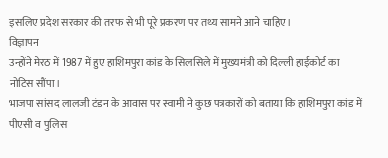इसलिए प्रदेश सरकार की तरफ से भी पूरे प्रकरण पर तथ्य सामने आने चाहिए।
विज्ञापन
उन्होंने मेरठ में 1987 में हुए हाशिमपुरा कांड के सिलसिले में मुख्यमंत्री को दिल्ली हाईकोर्ट का नोटिस सौंपा।
भाजपा सांसद लालजी टंडन के आवास पर स्वामी ने कुछ पत्रकारों को बताया कि हाशिमपुरा कांड में पीएसी व पुलिस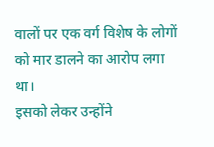वालों पर एक वर्ग विशेष के लोगों को मार डालने का आरोप लगा था।
इसको लेकर उन्होंने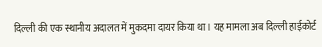दिल्ली की एक स्थानीय अदालत में मुकदमा दायर किया था। यह मामला अब दिल्ली हाईकोर्ट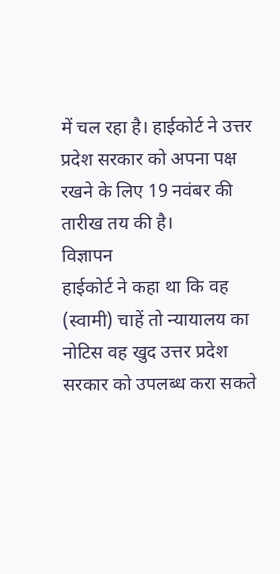में चल रहा है। हाईकोर्ट ने उत्तर प्रदेश सरकार को अपना पक्ष रखने के लिए 19 नवंबर की तारीख तय की है।
विज्ञापन
हाईकोर्ट ने कहा था कि वह (स्वामी) चाहें तो न्यायालय का नोटिस वह खुद उत्तर प्रदेश सरकार को उपलब्ध करा सकते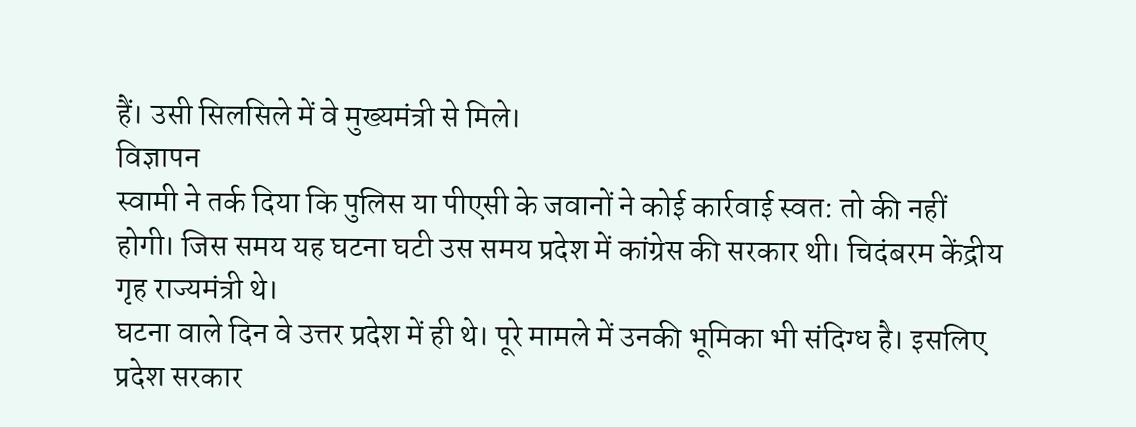हैं। उसी सिलसिले में वे मुख्यमंत्री से मिले।
विज्ञापन
स्वामी ने तर्क दिया कि पुलिस या पीएसी के जवानों ने कोई कार्रवाई स्वत: तो की नहीं होगी। जिस समय यह घटना घटी उस समय प्रदेश में कांग्रेस की सरकार थी। चिदंबरम केंद्रीय गृह राज्यमंत्री थे।
घटना वाले दिन वे उत्तर प्रदेश में ही थे। पूरे मामले में उनकी भूमिका भी संदिग्ध है। इसलिए प्रदेश सरकार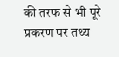की तरफ से भी पूरे प्रकरण पर तथ्य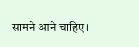सामने आने चाहिए।